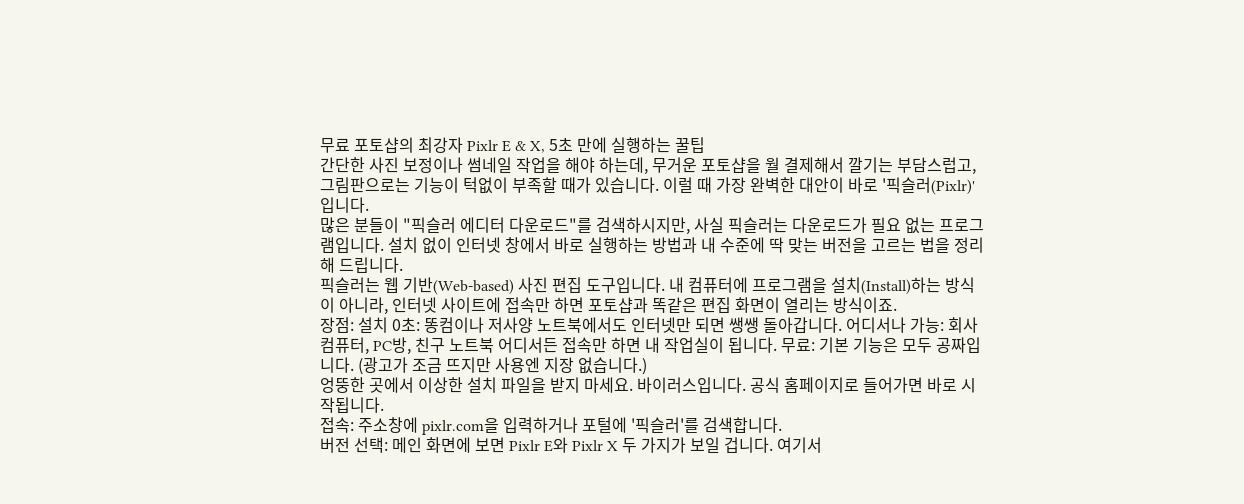무료 포토샵의 최강자 Pixlr E & X, 5초 만에 실행하는 꿀팁
간단한 사진 보정이나 썸네일 작업을 해야 하는데, 무거운 포토샵을 월 결제해서 깔기는 부담스럽고, 그림판으로는 기능이 턱없이 부족할 때가 있습니다. 이럴 때 가장 완벽한 대안이 바로 '픽슬러(Pixlr)'입니다.
많은 분들이 "픽슬러 에디터 다운로드"를 검색하시지만, 사실 픽슬러는 다운로드가 필요 없는 프로그램입니다. 설치 없이 인터넷 창에서 바로 실행하는 방법과 내 수준에 딱 맞는 버전을 고르는 법을 정리해 드립니다.
픽슬러는 웹 기반(Web-based) 사진 편집 도구입니다. 내 컴퓨터에 프로그램을 설치(Install)하는 방식이 아니라, 인터넷 사이트에 접속만 하면 포토샵과 똑같은 편집 화면이 열리는 방식이죠.
장점: 설치 0초: 똥컴이나 저사양 노트북에서도 인터넷만 되면 쌩쌩 돌아갑니다. 어디서나 가능: 회사 컴퓨터, PC방, 친구 노트북 어디서든 접속만 하면 내 작업실이 됩니다. 무료: 기본 기능은 모두 공짜입니다. (광고가 조금 뜨지만 사용엔 지장 없습니다.)
엉뚱한 곳에서 이상한 설치 파일을 받지 마세요. 바이러스입니다. 공식 홈페이지로 들어가면 바로 시작됩니다.
접속: 주소창에 pixlr.com을 입력하거나 포털에 '픽슬러'를 검색합니다.
버전 선택: 메인 화면에 보면 Pixlr E와 Pixlr X 두 가지가 보일 겁니다. 여기서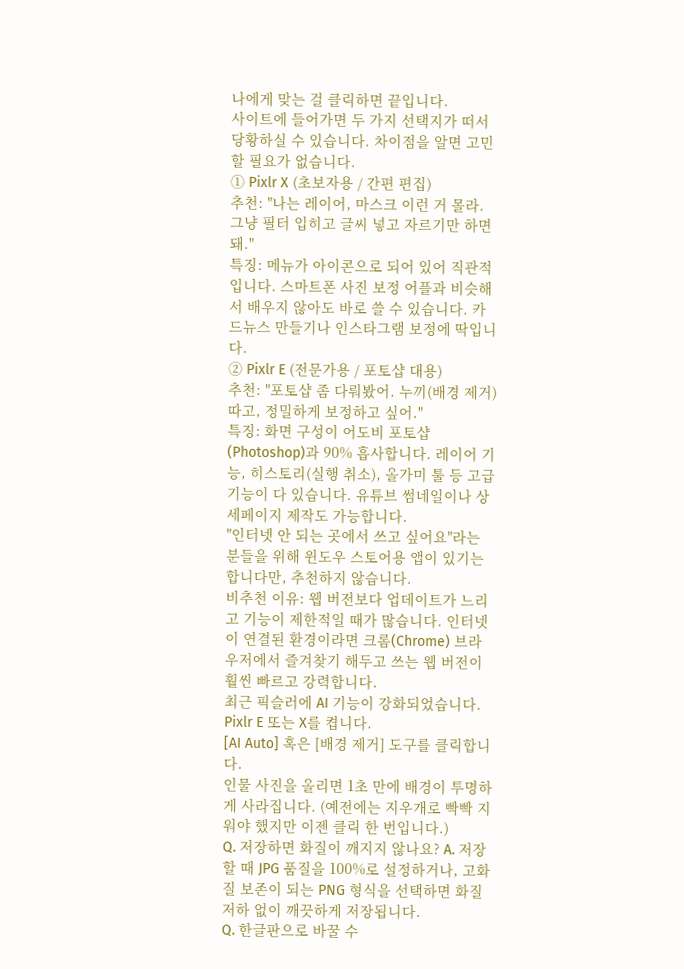나에게 맞는 걸 클릭하면 끝입니다.
사이트에 들어가면 두 가지 선택지가 떠서 당황하실 수 있습니다. 차이점을 알면 고민할 필요가 없습니다.
① Pixlr X (초보자용 / 간편 편집)
추천: "나는 레이어, 마스크 이런 거 몰라. 그냥 필터 입히고 글씨 넣고 자르기만 하면 돼."
특징: 메뉴가 아이콘으로 되어 있어 직관적입니다. 스마트폰 사진 보정 어플과 비슷해서 배우지 않아도 바로 쓸 수 있습니다. 카드뉴스 만들기나 인스타그램 보정에 딱입니다.
② Pixlr E (전문가용 / 포토샵 대용)
추천: "포토샵 좀 다뤄봤어. 누끼(배경 제거) 따고, 정밀하게 보정하고 싶어."
특징: 화면 구성이 어도비 포토샵(Photoshop)과 90% 흡사합니다. 레이어 기능, 히스토리(실행 취소), 올가미 툴 등 고급 기능이 다 있습니다. 유튜브 썸네일이나 상세페이지 제작도 가능합니다.
"인터넷 안 되는 곳에서 쓰고 싶어요"라는 분들을 위해 윈도우 스토어용 앱이 있기는 합니다만, 추천하지 않습니다.
비추천 이유: 웹 버전보다 업데이트가 느리고 기능이 제한적일 때가 많습니다. 인터넷이 연결된 환경이라면 크롬(Chrome) 브라우저에서 즐겨찾기 해두고 쓰는 웹 버전이 훨씬 빠르고 강력합니다.
최근 픽슬러에 AI 기능이 강화되었습니다.
Pixlr E 또는 X를 켭니다.
[AI Auto] 혹은 [배경 제거] 도구를 클릭합니다.
인물 사진을 올리면 1초 만에 배경이 투명하게 사라집니다. (예전에는 지우개로 빡빡 지워야 했지만 이젠 클릭 한 번입니다.)
Q. 저장하면 화질이 깨지지 않나요? A. 저장할 때 JPG 품질을 100%로 설정하거나, 고화질 보존이 되는 PNG 형식을 선택하면 화질 저하 없이 깨끗하게 저장됩니다.
Q. 한글판으로 바꿀 수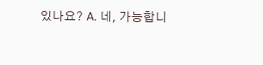있나요? A. 네, 가능합니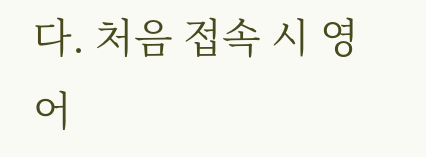다. 처음 접속 시 영어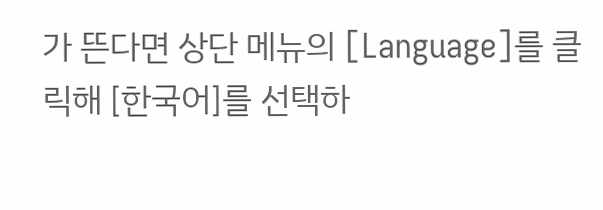가 뜬다면 상단 메뉴의 [Language]를 클릭해 [한국어]를 선택하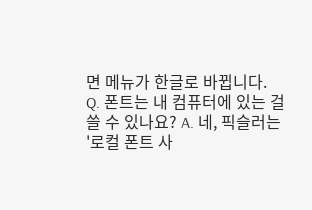면 메뉴가 한글로 바뀝니다.
Q. 폰트는 내 컴퓨터에 있는 걸 쓸 수 있나요? A. 네, 픽슬러는 '로컬 폰트 사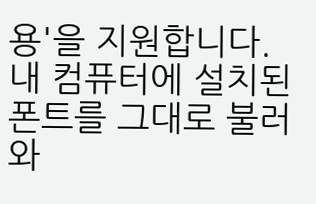용'을 지원합니다. 내 컴퓨터에 설치된 폰트를 그대로 불러와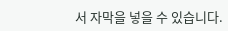서 자막을 넣을 수 있습니다.